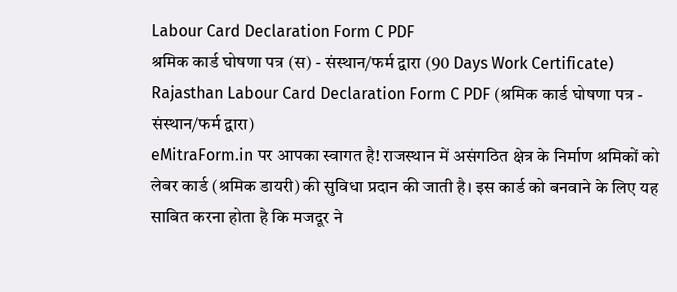Labour Card Declaration Form C PDF
श्रमिक कार्ड घोषणा पत्र (स) - संस्थान/फर्म द्वारा (90 Days Work Certificate)
Rajasthan Labour Card Declaration Form C PDF (श्रमिक कार्ड घोषणा पत्र - संस्थान/फर्म द्वारा)
eMitraForm.in पर आपका स्वागत है! राजस्थान में असंगठित क्षेत्र के निर्माण श्रमिकों को लेबर कार्ड (श्रमिक डायरी) की सुविधा प्रदान की जाती है। इस कार्ड को बनवाने के लिए यह साबित करना होता है कि मजदूर ने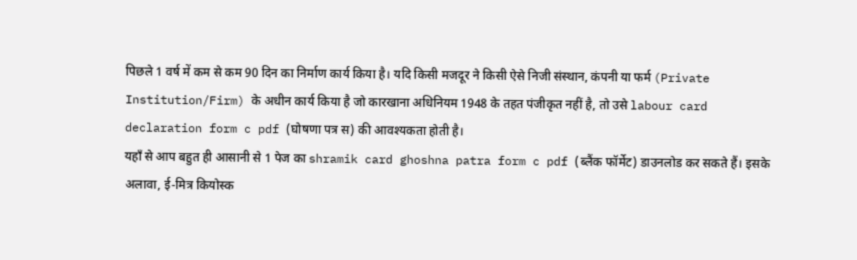पिछले 1 वर्ष में कम से कम 90 दिन का निर्माण कार्य किया है। यदि किसी मजदूर ने किसी ऐसे निजी संस्थान, कंपनी या फर्म (Private Institution/Firm) के अधीन कार्य किया है जो कारखाना अधिनियम 1948 के तहत पंजीकृत नहीं है, तो उसे labour card declaration form c pdf (घोषणा पत्र स) की आवश्यकता होती है।
यहाँ से आप बहुत ही आसानी से 1 पेज का shramik card ghoshna patra form c pdf (ब्लैंक फॉर्मेट) डाउनलोड कर सकते हैं। इसके अलावा, ई-मित्र कियोस्क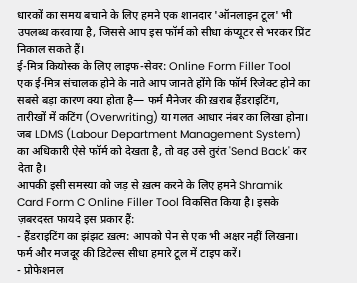धारकों का समय बचाने के लिए हमने एक शानदार 'ऑनलाइन टूल' भी उपलब्ध करवाया है, जिससे आप इस फॉर्म को सीधा कंप्यूटर से भरकर प्रिंट निकाल सकते हैं।
ई-मित्र कियोस्क के लिए लाइफ-सेवर: Online Form Filler Tool
एक ई-मित्र संचालक होने के नाते आप जानते होंगे कि फॉर्म रिजेक्ट होने का सबसे बड़ा कारण क्या होता है— फर्म मैनेजर की ख़राब हैंडराइटिंग, तारीखों में कटिंग (Overwriting) या गलत आधार नंबर का लिखा होना। जब LDMS (Labour Department Management System) का अधिकारी ऐसे फॉर्म को देखता है, तो वह उसे तुरंत 'Send Back' कर देता है।
आपकी इसी समस्या को जड़ से ख़त्म करने के लिए हमने Shramik Card Form C Online Filler Tool विकसित किया है। इसके ज़बरदस्त फायदे इस प्रकार हैं:
- हैंडराइटिंग का झंझट ख़त्म: आपको पेन से एक भी अक्षर नहीं लिखना। फर्म और मजदूर की डिटेल्स सीधा हमारे टूल में टाइप करें।
- प्रोफेशनल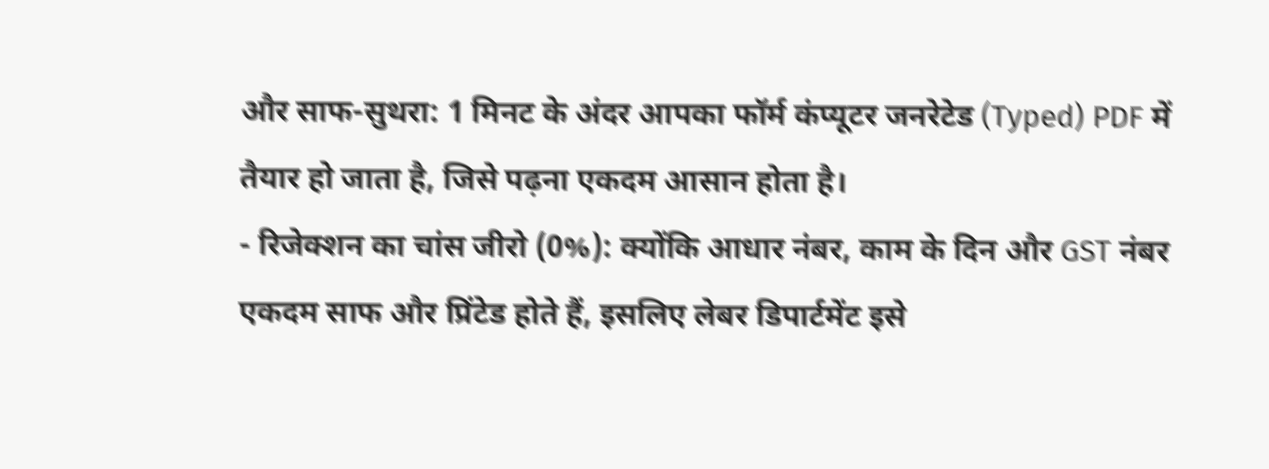और साफ-सुथरा: 1 मिनट के अंदर आपका फॉर्म कंप्यूटर जनरेटेड (Typed) PDF में तैयार हो जाता है, जिसे पढ़ना एकदम आसान होता है।
- रिजेक्शन का चांस जीरो (0%): क्योंकि आधार नंबर, काम के दिन और GST नंबर एकदम साफ और प्रिंटेड होते हैं, इसलिए लेबर डिपार्टमेंट इसे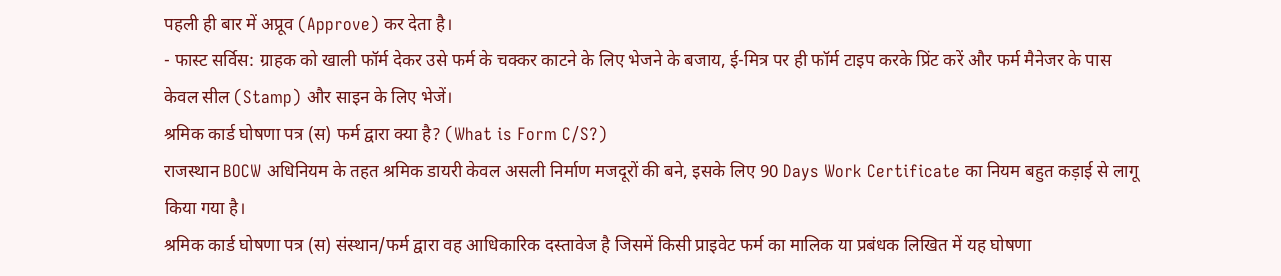पहली ही बार में अप्रूव (Approve) कर देता है।
- फास्ट सर्विस: ग्राहक को खाली फॉर्म देकर उसे फर्म के चक्कर काटने के लिए भेजने के बजाय, ई-मित्र पर ही फॉर्म टाइप करके प्रिंट करें और फर्म मैनेजर के पास केवल सील (Stamp) और साइन के लिए भेजें।
श्रमिक कार्ड घोषणा पत्र (स) फर्म द्वारा क्या है? (What is Form C/S?)
राजस्थान BOCW अधिनियम के तहत श्रमिक डायरी केवल असली निर्माण मजदूरों की बने, इसके लिए 90 Days Work Certificate का नियम बहुत कड़ाई से लागू किया गया है।
श्रमिक कार्ड घोषणा पत्र (स) संस्थान/फर्म द्वारा वह आधिकारिक दस्तावेज है जिसमें किसी प्राइवेट फर्म का मालिक या प्रबंधक लिखित में यह घोषणा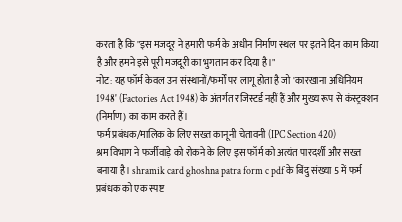करता है कि "इस मजदूर ने हमारी फर्म के अधीन निर्माण स्थल पर इतने दिन काम किया है और हमने इसे पूरी मजदूरी का भुगतान कर दिया है।"
नोट: यह फॉर्म केवल उन संस्थानों/फर्मों पर लागू होता है जो 'कारखाना अधिनियम 1948' (Factories Act 1948) के अंतर्गत रजिस्टर्ड नहीं हैं और मुख्य रूप से कंस्ट्रक्शन (निर्माण) का काम करते हैं।
फर्म प्रबंधक/मालिक के लिए सख्त कानूनी चेतावनी (IPC Section 420)
श्रम विभाग ने फर्जीवाड़े को रोकने के लिए इस फॉर्म को अत्यंत पारदर्शी और सख्त बनाया है। shramik card ghoshna patra form c pdf के बिंदु संख्या 5 में फर्म प्रबंधक को एक स्पष्ट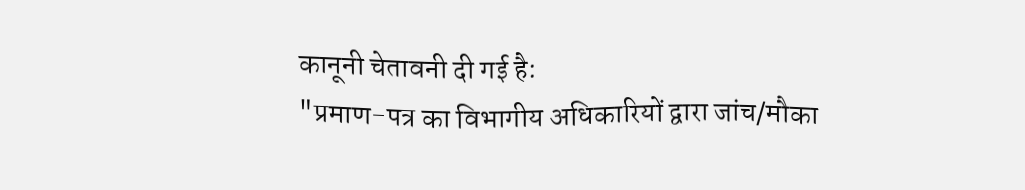कानूनी चेतावनी दी गई है:
"प्रमाण-पत्र का विभागीय अधिकारियों द्वारा जांच/मौका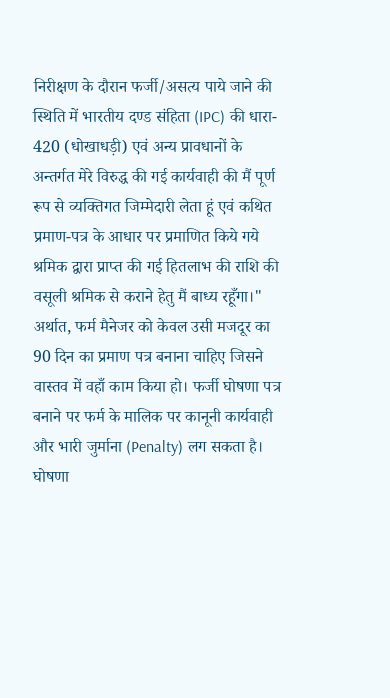निरीक्षण के दौरान फर्जी/असत्य पाये जाने की स्थिति में भारतीय दण्ड संहिता (IPC) की धारा- 420 (धोखाधड़ी) एवं अन्य प्रावधानों के अन्तर्गत मेरे विरुद्ध की गई कार्यवाही की मैं पूर्ण रूप से व्यक्तिगत जिम्मेदारी लेता हूं एवं कथित प्रमाण-पत्र के आधार पर प्रमाणित किये गये श्रमिक द्वारा प्राप्त की गई हितलाभ की राशि की वसूली श्रमिक से कराने हेतु मैं बाध्य रहूँगा।"
अर्थात, फर्म मैनेजर को केवल उसी मजदूर का 90 दिन का प्रमाण पत्र बनाना चाहिए जिसने वास्तव में वहाँ काम किया हो। फर्जी घोषणा पत्र बनाने पर फर्म के मालिक पर कानूनी कार्यवाही और भारी जुर्माना (Penalty) लग सकता है।
घोषणा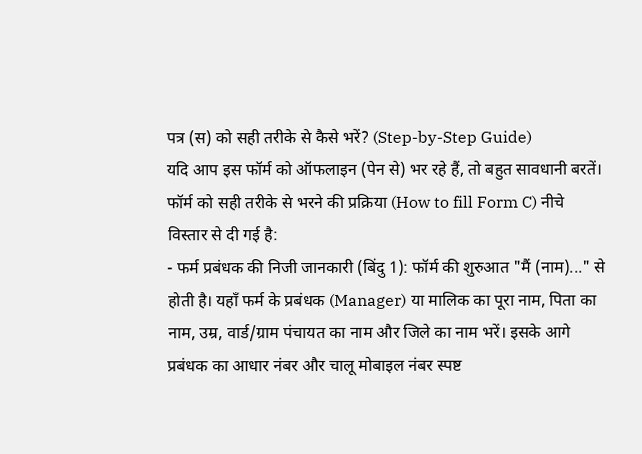पत्र (स) को सही तरीके से कैसे भरें? (Step-by-Step Guide)
यदि आप इस फॉर्म को ऑफलाइन (पेन से) भर रहे हैं, तो बहुत सावधानी बरतें। फॉर्म को सही तरीके से भरने की प्रक्रिया (How to fill Form C) नीचे विस्तार से दी गई है:
- फर्म प्रबंधक की निजी जानकारी (बिंदु 1): फॉर्म की शुरुआत "मैं (नाम)..." से होती है। यहाँ फर्म के प्रबंधक (Manager) या मालिक का पूरा नाम, पिता का नाम, उम्र, वार्ड/ग्राम पंचायत का नाम और जिले का नाम भरें। इसके आगे प्रबंधक का आधार नंबर और चालू मोबाइल नंबर स्पष्ट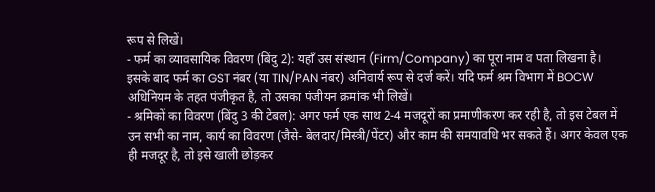रूप से लिखें।
- फर्म का व्यावसायिक विवरण (बिंदु 2): यहाँ उस संस्थान (Firm/Company) का पूरा नाम व पता लिखना है। इसके बाद फर्म का GST नंबर (या TIN/PAN नंबर) अनिवार्य रूप से दर्ज करें। यदि फर्म श्रम विभाग में BOCW अधिनियम के तहत पंजीकृत है, तो उसका पंजीयन क्रमांक भी लिखें।
- श्रमिकों का विवरण (बिंदु 3 की टेबल): अगर फर्म एक साथ 2-4 मजदूरों का प्रमाणीकरण कर रही है, तो इस टेबल में उन सभी का नाम, कार्य का विवरण (जैसे- बेलदार/मिस्त्री/पेंटर) और काम की समयावधि भर सकते हैं। अगर केवल एक ही मजदूर है, तो इसे खाली छोड़कर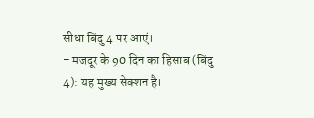सीधा बिंदु 4 पर आएं।
- मजदूर के 90 दिन का हिसाब (बिंदु 4): यह मुख्य सेक्शन है।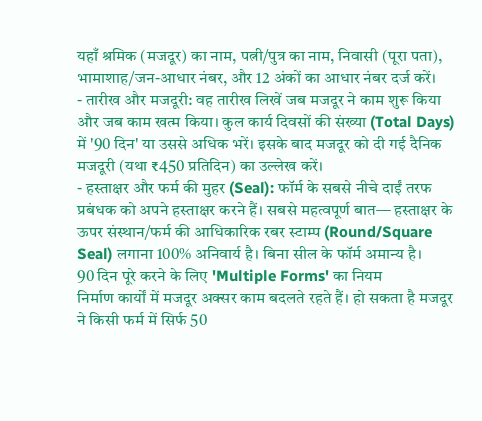यहाँ श्रमिक (मजदूर) का नाम, पत्नी/पुत्र का नाम, निवासी (पूरा पता), भामाशाह/जन-आधार नंबर, और 12 अंकों का आधार नंबर दर्ज करें।
- तारीख और मजदूरी: वह तारीख लिखें जब मजदूर ने काम शुरू किया और जब काम खत्म किया। कुल कार्य दिवसों की संख्या (Total Days) में '90 दिन' या उससे अधिक भरें। इसके बाद मजदूर को दी गई दैनिक मजदूरी (यथा ₹450 प्रतिदिन) का उल्लेख करें।
- हस्ताक्षर और फर्म की मुहर (Seal): फॉर्म के सबसे नीचे दाईं तरफ प्रबंधक को अपने हस्ताक्षर करने हैं। सबसे महत्वपूर्ण बात— हस्ताक्षर के ऊपर संस्थान/फर्म की आधिकारिक रबर स्टाम्प (Round/Square Seal) लगाना 100% अनिवार्य है। बिना सील के फॉर्म अमान्य है।
90 दिन पूरे करने के लिए 'Multiple Forms' का नियम
निर्माण कार्यों में मजदूर अक्सर काम बदलते रहते हैं। हो सकता है मजदूर ने किसी फर्म में सिर्फ 50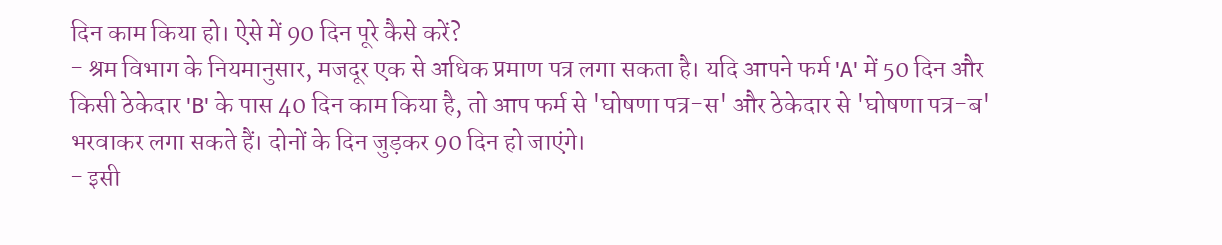दिन काम किया हो। ऐसे में 90 दिन पूरे कैसे करें?
- श्रम विभाग के नियमानुसार, मजदूर एक से अधिक प्रमाण पत्र लगा सकता है। यदि आपने फर्म 'A' में 50 दिन और किसी ठेकेदार 'B' के पास 40 दिन काम किया है, तो आप फर्म से 'घोषणा पत्र-स' और ठेकेदार से 'घोषणा पत्र-ब' भरवाकर लगा सकते हैं। दोनों के दिन जुड़कर 90 दिन हो जाएंगे।
- इसी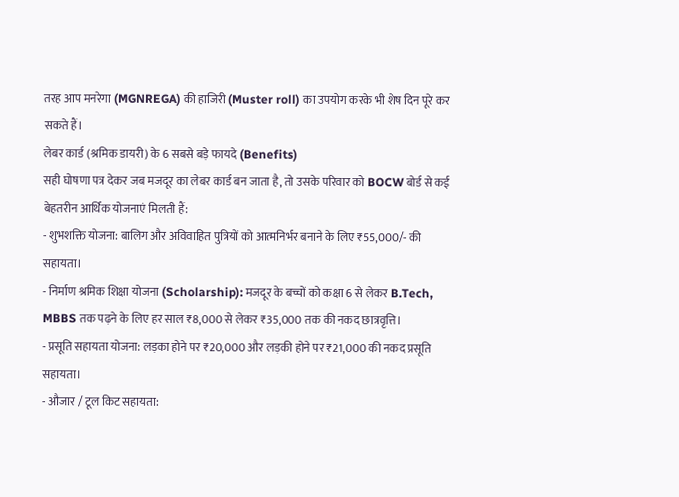तरह आप मनरेगा (MGNREGA) की हाजिरी (Muster roll) का उपयोग करके भी शेष दिन पूरे कर सकते हैं।
लेबर कार्ड (श्रमिक डायरी) के 6 सबसे बड़े फायदे (Benefits)
सही घोषणा पत्र देकर जब मजदूर का लेबर कार्ड बन जाता है, तो उसके परिवार को BOCW बोर्ड से कई बेहतरीन आर्थिक योजनाएं मिलती हैं:
- शुभशक्ति योजना: बालिग और अविवाहित पुत्रियों को आत्मनिर्भर बनाने के लिए ₹55,000/- की सहायता।
- निर्माण श्रमिक शिक्षा योजना (Scholarship): मजदूर के बच्चों को कक्षा 6 से लेकर B.Tech, MBBS तक पढ़ने के लिए हर साल ₹8,000 से लेकर ₹35,000 तक की नकद छात्रवृत्ति।
- प्रसूति सहायता योजना: लड़का होने पर ₹20,000 और लड़की होने पर ₹21,000 की नकद प्रसूति सहायता।
- औजार / टूल किट सहायता: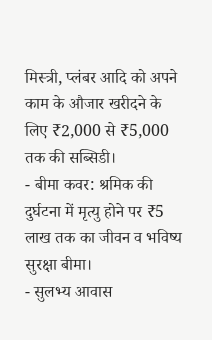मिस्त्री, प्लंबर आदि को अपने काम के औजार खरीदने के लिए ₹2,000 से ₹5,000 तक की सब्सिडी।
- बीमा कवर: श्रमिक की दुर्घटना में मृत्यु होने पर ₹5 लाख तक का जीवन व भविष्य सुरक्षा बीमा।
- सुलभ्य आवास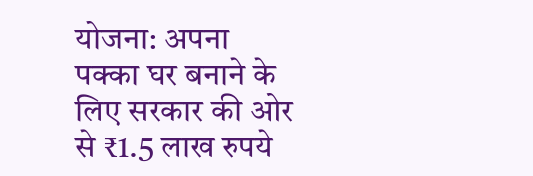योजना: अपना पक्का घर बनाने के लिए सरकार की ओर से ₹1.5 लाख रुपये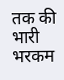तक की भारी भरकम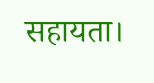सहायता।